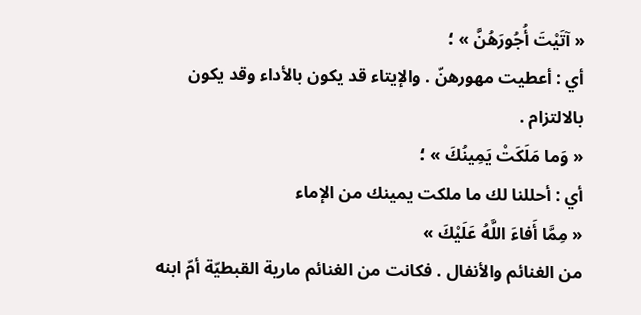« آتَيْتَ أُجُورَهُنَّ » ؛
أي : أعطيت مهورهنّ . والإيتاء قد يكون بالأداء وقد يكون بالالتزام .
« وَما مَلَكَتْ يَمِينُكَ » ؛
أي : أحللنا لك ما ملكت يمينك من الإماء
« مِمَّا أَفاءَ اللَّهُ عَلَيْكَ »
من الغنائم والأنفال . فكانت من الغنائم مارية القبطيّة أمّ ابنه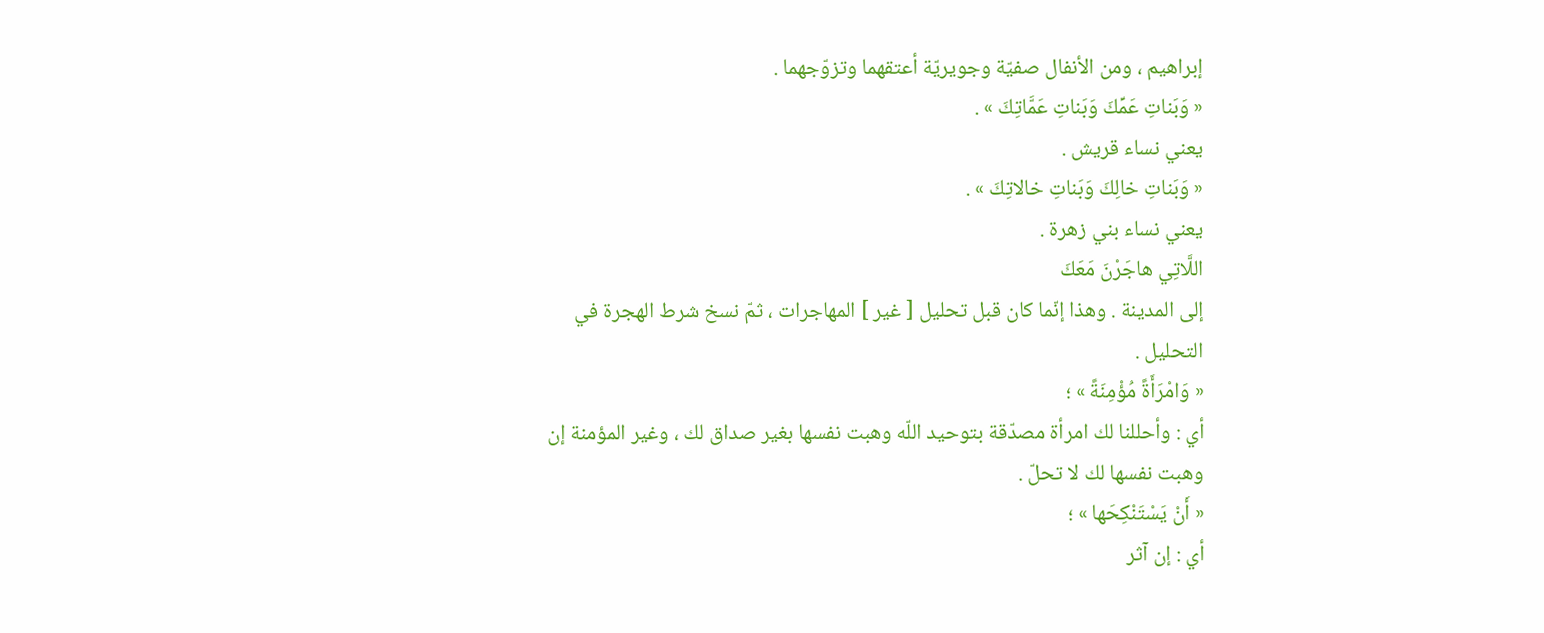إبراهيم ، ومن الأنفال صفيّة وجويريّة أعتقهما وتزوّجهما .
« وَبَناتِ عَمِّكَ وَبَناتِ عَمَّاتِكَ » .
يعني نساء قريش .
« وَبَناتِ خالِكَ وَبَناتِ خالاتِكَ » .
يعني نساء بني زهرة .
اللَّاتِي هاجَرْنَ مَعَكَ
إلى المدينة . وهذا إنّما كان قبل تحليل [ غير ] المهاجرات ، ثمّ نسخ شرط الهجرة في التحليل .
« وَامْرَأَةً مُؤْمِنَةً » ؛
أي : وأحللنا لك امرأة مصدّقة بتوحيد اللّه وهبت نفسها بغير صداق لك ، وغير المؤمنة إن وهبت نفسها لك لا تحلّ .
« أَنْ يَسْتَنْكِحَها » ؛
أي : إن آثر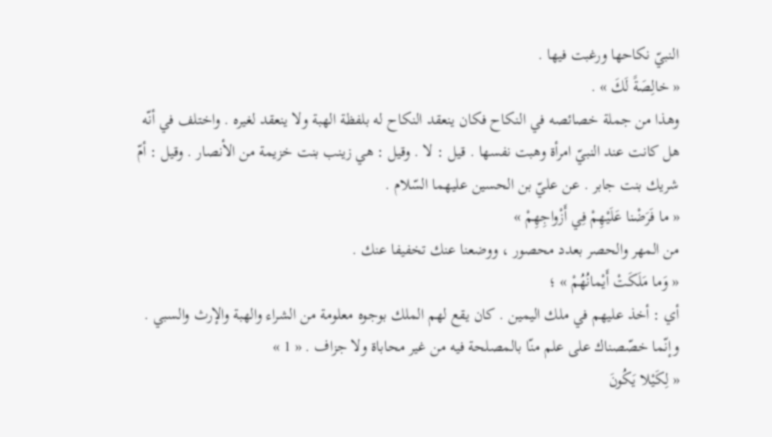النبيّ نكاحها ورغبت فيها .
« خالِصَةً لَكَ » .
وهذا من جملة خصائصه في النكاح فكان ينعقد النكاح له بلفظة الهبة ولا ينعقد لغيره . واختلف في أنّه هل كانت عند النبيّ امرأة وهبت نفسها . قيل : لا . وقيل : هي زينب بنت خزيمة من الأنصار . وقيل : أمّ شريك بنت جابر . عن عليّ بن الحسين عليهما السّلام .
« ما فَرَضْنا عَلَيْهِمْ فِي أَزْواجِهِمْ »
من المهر والحصر بعدد محصور ، ووضعنا عنك تخفيفا عنك .
« وَما مَلَكَتْ أَيْمانُهُمْ » ؛
أي : أخذ عليهم في ملك اليمين . كان يقع لهم الملك بوجوه معلومة من الشراء والهبة والإرث والسبي . وإنّما خصّصناك على علم منّا بالمصلحة فيه من غير محاباة ولا جزاف . « 1 »
« لِكَيْلا يَكُونَ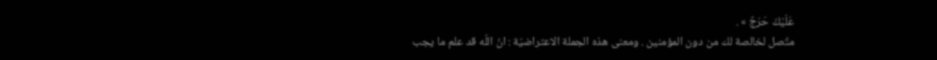عَلَيْكَ حَرَجٌ » .
متّصل لخالصة لك من دون المؤمنين . ومعنى هذه الجملة الاعتراضيّة : انّ اللّه قد علم ما يجب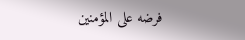فرضه على المؤمنين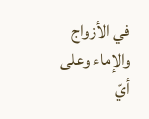في الأزواج والإماء وعلى أيّ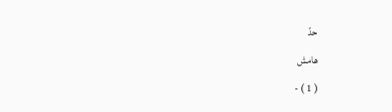حدّ
هامش
( 1 ) -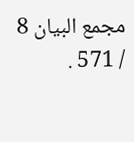مجمع البيان 8 / 571 .